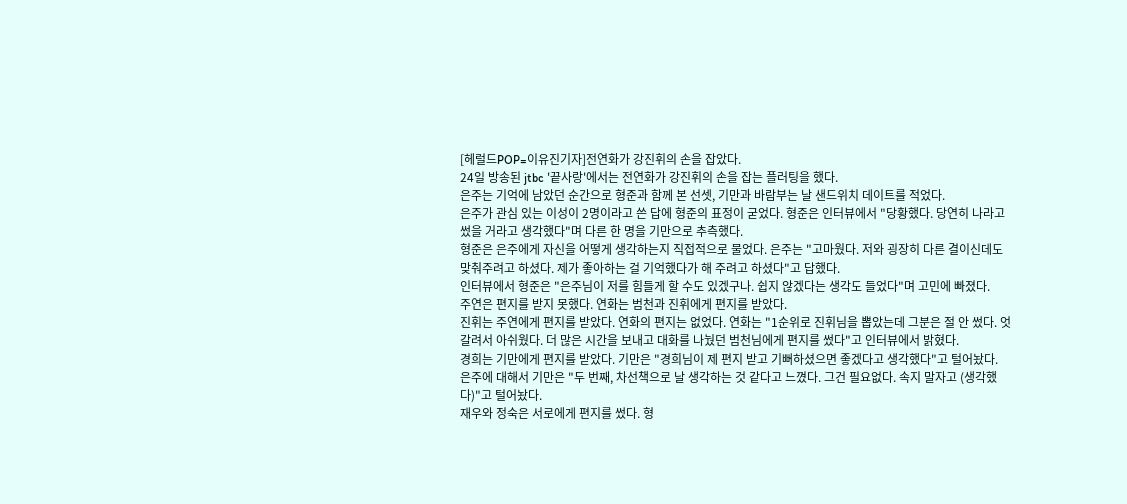[헤럴드POP=이유진기자]전연화가 강진휘의 손을 잡았다.
24일 방송된 jtbc '끝사랑'에서는 전연화가 강진휘의 손을 잡는 플러팅을 했다.
은주는 기억에 남았던 순간으로 형준과 함께 본 선셋, 기만과 바람부는 날 샌드위치 데이트를 적었다.
은주가 관심 있는 이성이 2명이라고 쓴 답에 형준의 표정이 굳었다. 형준은 인터뷰에서 "당황했다. 당연히 나라고 썼을 거라고 생각했다"며 다른 한 명을 기만으로 추측했다.
형준은 은주에게 자신을 어떻게 생각하는지 직접적으로 물었다. 은주는 "고마웠다. 저와 굉장히 다른 결이신데도 맞춰주려고 하셨다. 제가 좋아하는 걸 기억했다가 해 주려고 하셨다"고 답했다.
인터뷰에서 형준은 "은주님이 저를 힘들게 할 수도 있겠구나. 쉽지 않겠다는 생각도 들었다"며 고민에 빠졌다.
주연은 편지를 받지 못했다. 연화는 범천과 진휘에게 편지를 받았다.
진휘는 주연에게 편지를 받았다. 연화의 편지는 없었다. 연화는 "1순위로 진휘님을 뽑았는데 그분은 절 안 썼다. 엇갈려서 아쉬웠다. 더 많은 시간을 보내고 대화를 나눴던 범천님에게 편지를 썼다"고 인터뷰에서 밝혔다.
경희는 기만에게 편지를 받았다. 기만은 "경희님이 제 편지 받고 기뻐하셨으면 좋겠다고 생각했다"고 털어놨다.
은주에 대해서 기만은 "두 번째, 차선책으로 날 생각하는 것 같다고 느꼈다. 그건 필요없다. 속지 말자고 (생각했다)"고 털어놨다.
재우와 정숙은 서로에게 편지를 썼다. 형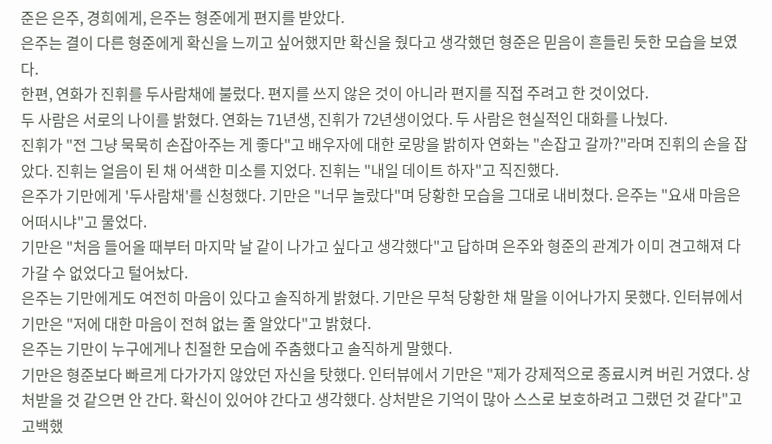준은 은주, 경희에게, 은주는 형준에게 편지를 받았다.
은주는 결이 다른 형준에게 확신을 느끼고 싶어했지만 확신을 줬다고 생각했던 형준은 믿음이 흔들린 듯한 모습을 보였다.
한편, 연화가 진휘를 두사람채에 불렀다. 편지를 쓰지 않은 것이 아니라 편지를 직접 주려고 한 것이었다.
두 사람은 서로의 나이를 밝혔다. 연화는 71년생, 진휘가 72년생이었다. 두 사람은 현실적인 대화를 나눴다.
진휘가 "전 그냥 묵묵히 손잡아주는 게 좋다"고 배우자에 대한 로망을 밝히자 연화는 "손잡고 갈까?"라며 진휘의 손을 잡았다. 진휘는 얼음이 된 채 어색한 미소를 지었다. 진휘는 "내일 데이트 하자"고 직진했다.
은주가 기만에게 '두사람채'를 신청했다. 기만은 "너무 놀랐다"며 당황한 모습을 그대로 내비쳤다. 은주는 "요새 마음은 어떠시냐"고 물었다.
기만은 "처음 들어올 때부터 마지막 날 같이 나가고 싶다고 생각했다"고 답하며 은주와 형준의 관계가 이미 견고해져 다가갈 수 없었다고 털어놨다.
은주는 기만에게도 여전히 마음이 있다고 솔직하게 밝혔다. 기만은 무척 당황한 채 말을 이어나가지 못했다. 인터뷰에서 기만은 "저에 대한 마음이 전혀 없는 줄 알았다"고 밝혔다.
은주는 기만이 누구에게나 친절한 모습에 주춤했다고 솔직하게 말했다.
기만은 형준보다 빠르게 다가가지 않았던 자신을 탓했다. 인터뷰에서 기만은 "제가 강제적으로 종료시켜 버린 거였다. 상처받을 것 같으면 안 간다. 확신이 있어야 간다고 생각했다. 상처받은 기억이 많아 스스로 보호하려고 그랬던 것 같다"고 고백했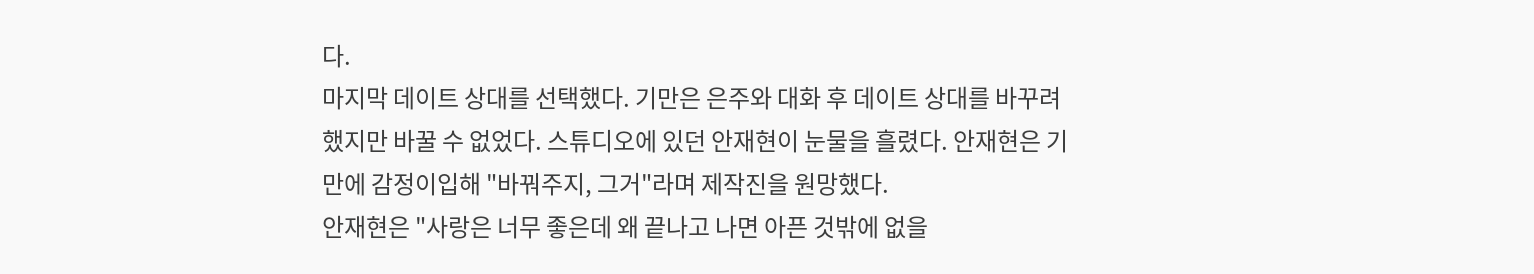다.
마지막 데이트 상대를 선택했다. 기만은 은주와 대화 후 데이트 상대를 바꾸려 했지만 바꿀 수 없었다. 스튜디오에 있던 안재현이 눈물을 흘렸다. 안재현은 기만에 감정이입해 "바꿔주지, 그거"라며 제작진을 원망했다.
안재현은 "사랑은 너무 좋은데 왜 끝나고 나면 아픈 것밖에 없을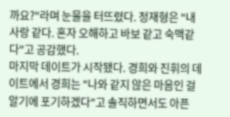까요?"라며 눈물을 터뜨렸다. 정재형은 "내 사랑 같다. 혼자 오해하고 바보 같고 숙맥같다"고 공감했다.
마지막 데이트가 시작됐다. 경희와 진휘의 데이트에서 경희는 "나와 같지 않은 마음인 걸 알기에 포기하겠다"고 솔직하면서도 아픈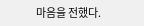마음을 전했다.